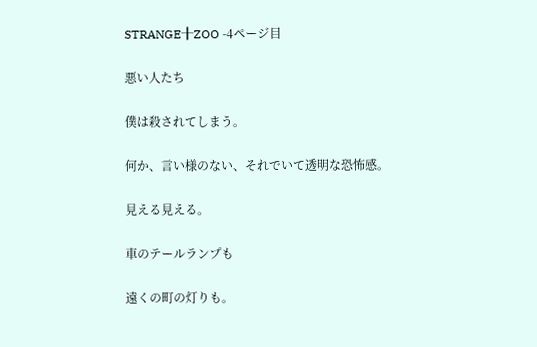STRANGE╂ZOO -4ページ目

悪い人たち

僕は殺されてしまう。

何か、言い様のない、それでいて透明な恐怖感。

見える見える。

車のテールランプも

遠くの町の灯りも。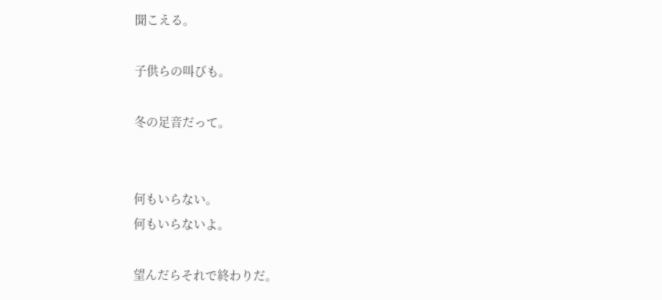聞こえる。

子供らの叫びも。

冬の足音だって。


何もいらない。
何もいらないよ。

望んだらそれで終わりだ。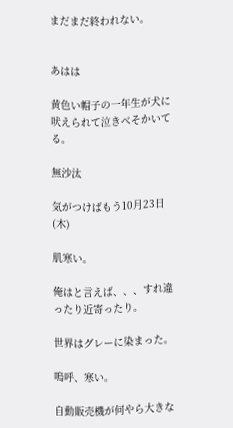まだまだ終われない。


あはは

黄色い帽子の一年生が犬に吠えられて泣きべそかいてる。

無沙汰

気がつけばもう10月23日(木)

肌寒い。

俺はと言えば、、、すれ違ったり近寄ったり。

世界はグレーに染まった。

嗚呼、寒い。

自動販売機が何やら大きな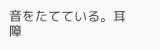音をたてている。耳障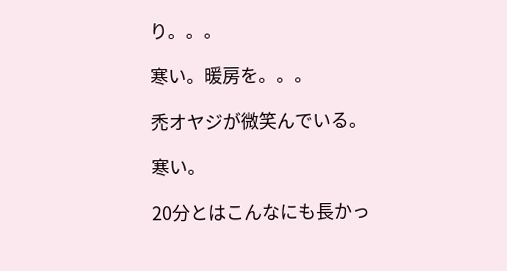り。。。

寒い。暖房を。。。

禿オヤジが微笑んでいる。

寒い。

20分とはこんなにも長かっ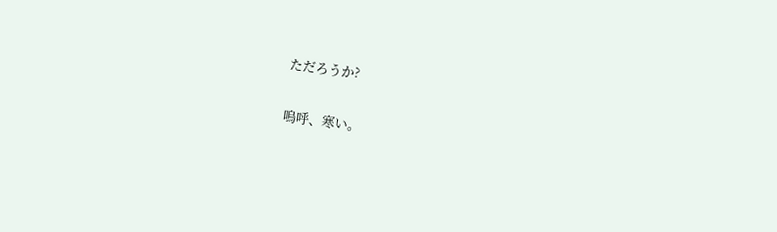ただろうか?

嗚呼、寒い。